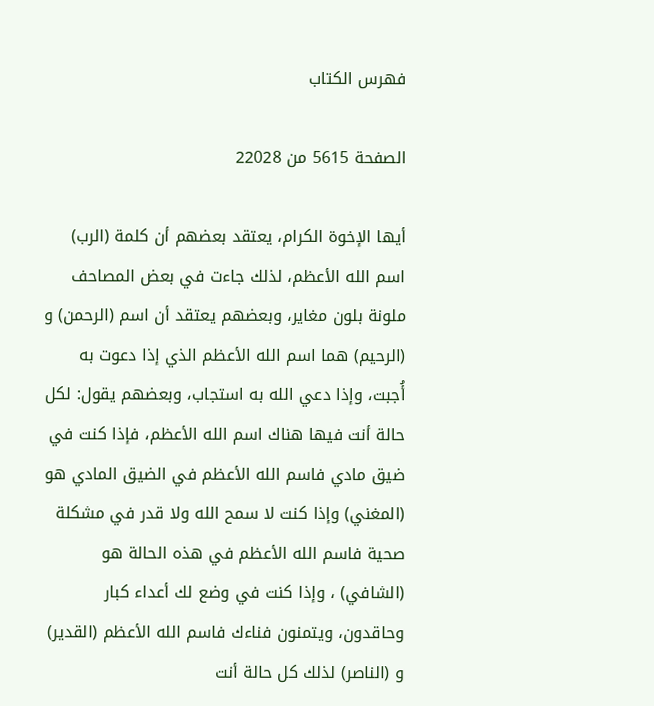فهرس الكتاب

الصفحة 5615 من 22028

أيها الإخوة الكرام، يعتقد بعضهم أن كلمة (الرب) اسم الله الأعظم، لذلك جاءت في بعض المصاحف ملونة بلون مغاير، وبعضهم يعتقد أن اسم (الرحمن) و (الرحيم) هما اسم الله الأعظم الذي إذا دعوت به أُجبت، وإذا دعي الله به استجاب، وبعضهم يقول: لكل حالة أنت فيها هناك اسم الله الأعظم، فإذا كنت في ضيق مادي فاسم الله الأعظم في الضيق المادي هو (المغني) وإذا كنت لا سمح الله ولا قدر في مشكلة صحية فاسم الله الأعظم في هذه الحالة هو (الشافي) ، وإذا كنت في وضع لك أعداء كبار وحاقدون، ويتمنون فناءك فاسم الله الأعظم (القدير) و (الناصر) لذلك كل حالة أنت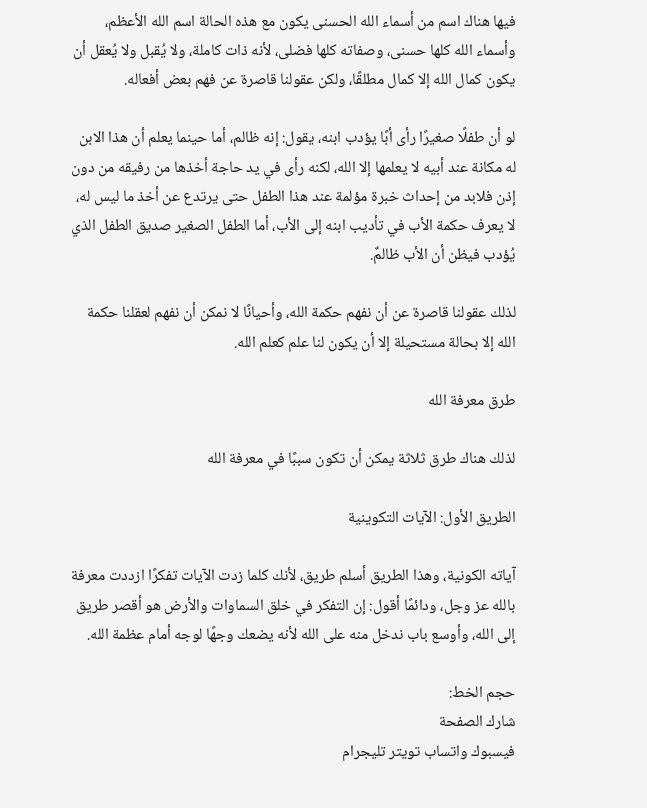فيها هناك اسم من أسماء الله الحسنى يكون مع هذه الحالة اسم الله الأعظم، وأسماء الله كلها حسنى، وصفاته كلها فضلى، لأنه ذات كاملة، ولا يُقبل ولا يُعقل أن يكون كمال الله إلا كمال مطلقًا، ولكن عقولنا قاصرة عن فهم بعض أفعاله.

لو أن طفلًا صغيرًا رأى أبًا يؤدب ابنه، يقول: إنه ظالم، أما حينما يعلم أن هذا الابن له مكانة عند أبيه لا يعلمها إلا الله، لكنه رأى في يد حاجة أخذها من رفيقه من دون إذن فلابد من إحداث خبرة مؤلمة عند هذا الطفل حتى يرتدع عن أخذ ما ليس له، لا يعرف حكمة الأب في تأديب ابنه إلى الأب، أما الطفل الصغير صديق الطفل الذي يُؤدب فيظن أن الأب ظالمٌ.

لذلك عقولنا قاصرة عن أن نفهم حكمة الله، وأحيانًا لا نمكن أن نفهم لعقلنا حكمة الله إلا بحالة مستحيلة إلا أن يكون لنا علم كعلم الله.

طرق معرفة الله

لذلك هناك طرق ثلاثة يمكن أن تكون سببًا في معرفة الله

الطريق الأول: الآيات التكوينية

آياته الكونية، وهذا الطريق أسلم طريق، لأنك كلما زدت الآيات تفكرًا ازددت معرفة بالله عز وجل، ودائمًا أقول: إن التفكر في خلق السماوات والأرض هو أقصر طريق إلى الله، وأوسع باب ندخل منه على الله لأنه يضعك وجهًا لوجه أمام عظمة الله.

حجم الخط:
شارك الصفحة
فيسبوك واتساب تويتر تليجرام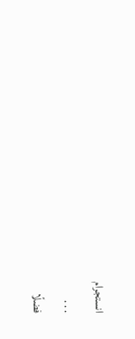انستجرام
. . .
فضلًا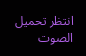انتظر تحميل الصوت